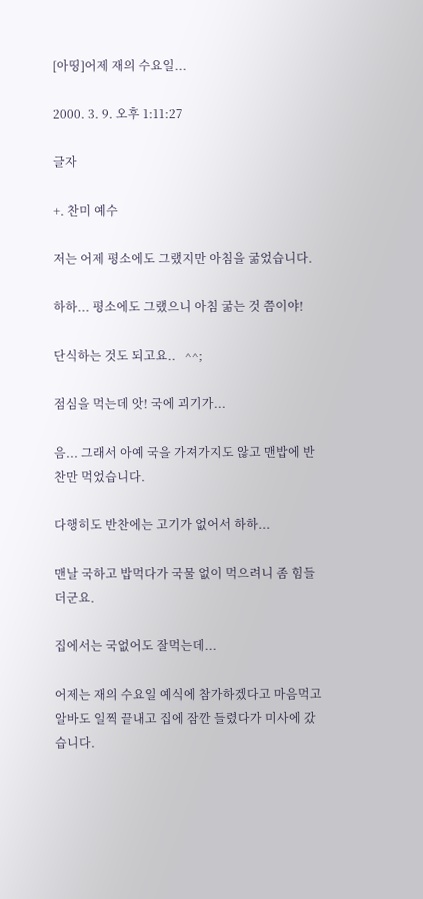[아띵]어제 재의 수요일...

2000. 3. 9. 오후 1:11:27

글자

+. 찬미 예수

저는 어제 평소에도 그랬지만 아침을 굶었습니다.

하하... 평소에도 그랬으니 아침 굶는 것 쯤이야!

단식하는 것도 되고요..   ^^;

점심을 먹는데 앗! 국에 괴기가...

음... 그래서 아예 국을 가져가지도 않고 맨밥에 반찬만 먹었습니다.

다행히도 반찬에는 고기가 없어서 하하...

맨날 국하고 밥먹다가 국물 없이 먹으려니 좀 힘들더군요.

집에서는 국없어도 잘먹는데...

어제는 재의 수요일 예식에 참가하겠다고 마음먹고 알바도 일찍 끝내고 집에 잠깐 들렸다가 미사에 갔습니다.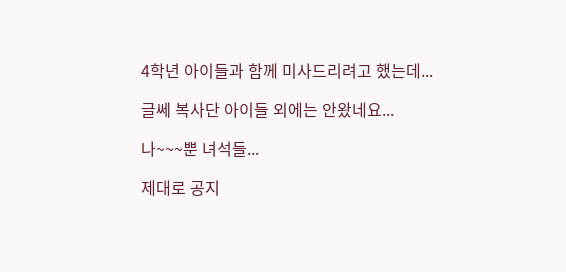4학년 아이들과 함께 미사드리려고 했는데...

글쎄 복사단 아이들 외에는 안왔네요...

나~~~뿐 녀석들...

제대로 공지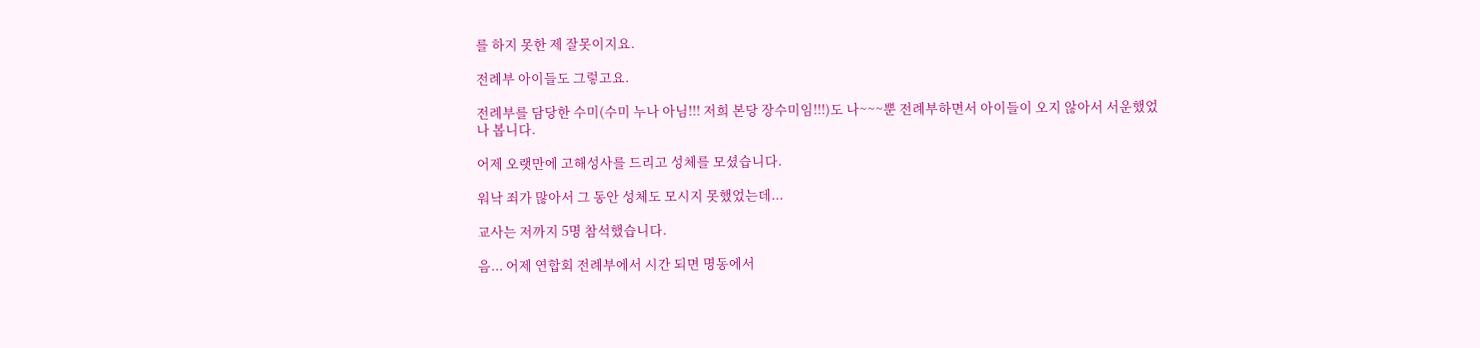를 하지 못한 제 잘못이지요.

전례부 아이들도 그렇고요.

전례부를 담당한 수미(수미 누나 아님!!! 저희 본당 장수미임!!!)도 나~~~뿐 전례부하면서 아이들이 오지 않아서 서운했었나 봅니다.

어제 오랫만에 고해성사를 드리고 성체를 모셨습니다.

워낙 죄가 많아서 그 동안 성체도 모시지 못했었는데...

교사는 저까지 5명 참석했습니다.

음... 어제 연합회 전례부에서 시간 되면 명동에서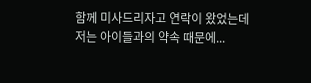함께 미사드리자고 연락이 왔었는데 저는 아이들과의 약속 때문에...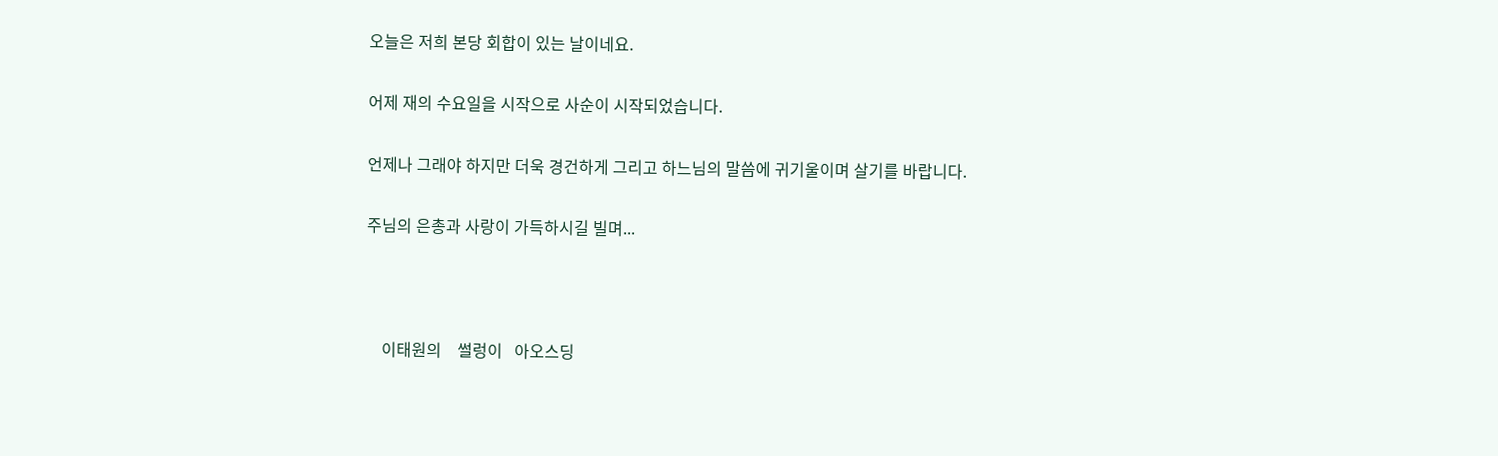오늘은 저희 본당 회합이 있는 날이네요.

어제 재의 수요일을 시작으로 사순이 시작되었습니다.

언제나 그래야 하지만 더욱 경건하게 그리고 하느님의 말씀에 귀기울이며 살기를 바랍니다.

주님의 은총과 사랑이 가득하시길 빌며...



    이태원의    썰렁이   아오스딩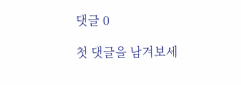댓글 0

첫 댓글을 남겨보세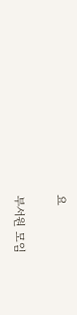요

부서원 모임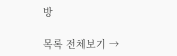방

목록 전체보기 →